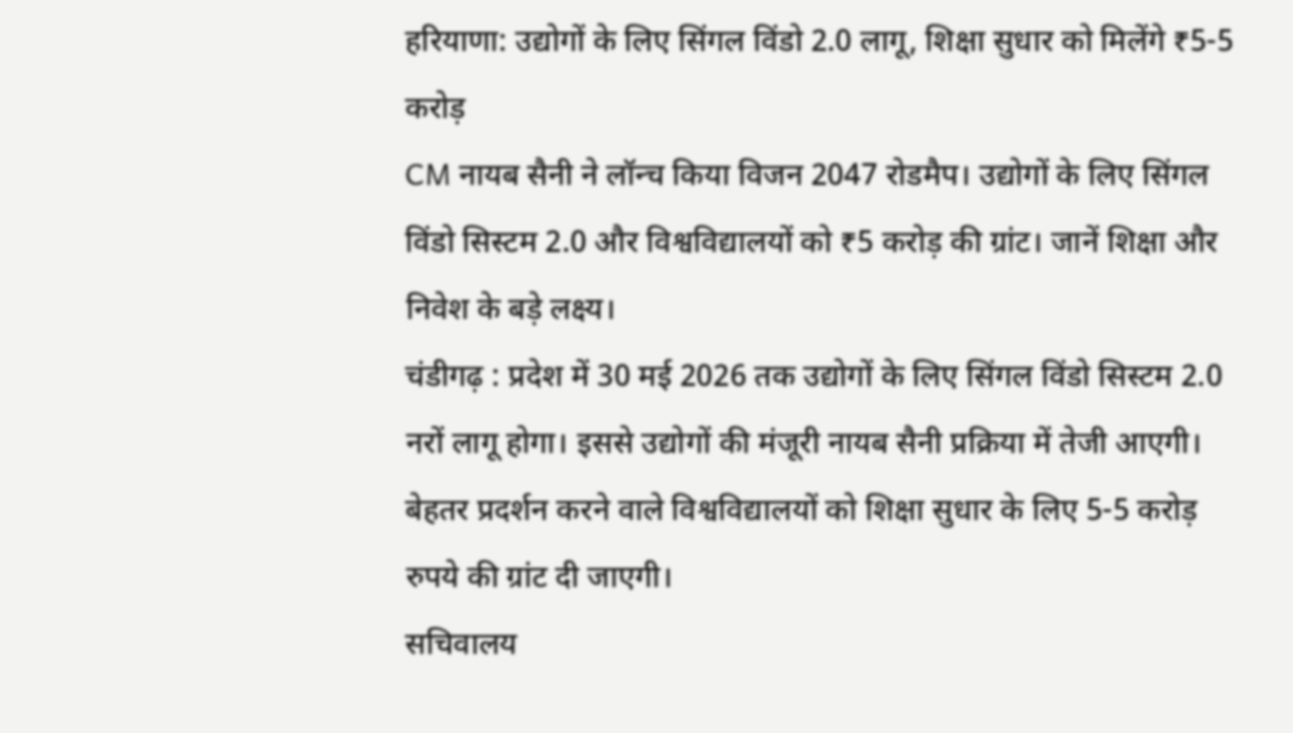हरियाणा: उद्योगों के लिए सिंगल विंडो 2.0 लागू, शिक्षा सुधार को मिलेंगे ₹5-5 करोड़
CM नायब सैनी ने लॉन्च किया विजन 2047 रोडमैप। उद्योगों के लिए सिंगल विंडो सिस्टम 2.0 और विश्वविद्यालयों को ₹5 करोड़ की ग्रांट। जानें शिक्षा और निवेश के बड़े लक्ष्य।
चंडीगढ़ : प्रदेश में 30 मई 2026 तक उद्योगों के लिए सिंगल विंडो सिस्टम 2.0 नरों लागू होगा। इससे उद्योगों की मंजूरी नायब सैनी प्रक्रिया में तेजी आएगी। बेहतर प्रदर्शन करने वाले विश्वविद्यालयों को शिक्षा सुधार के लिए 5-5 करोड़ रुपये की ग्रांट दी जाएगी।
सचिवालय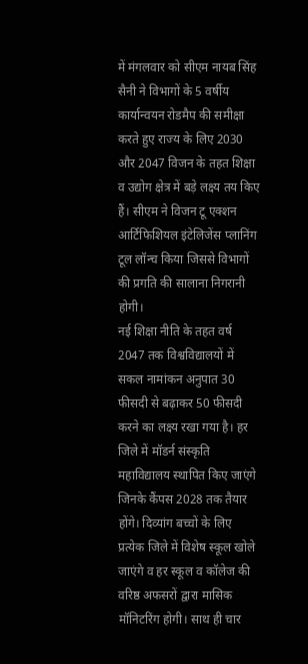में मंगलवार को सीएम नायब सिंह सैनी ने विभागों के 5 वर्षीय कार्यान्वयन रोडमैप की समीक्षा करते हुए राज्य के लिए 2030 और 2047 विजन के तहत शिक्षा व उद्योग क्षेत्र में बड़े लक्ष्य तय किए हैं। सीएम ने विजन टू एक्शन आर्टिफिशियल इंटेलिजेंस प्लानिंग टूल लॉन्च किया जिससे विभागों की प्रगति की सालाना निगरानी होगी।
नई शिक्षा नीति के तहत वर्ष 2047 तक विश्वविद्यालयों में सकल नामांकन अनुपात 30 फीसदी से बढ़ाकर 50 फीसदी करने का लक्ष्य रखा गया है। हर जिले में मॉडर्न संस्कृति महाविद्यालय स्थापित किए जाएंगे जिनके कैंपस 2028 तक तैयार होंगे। दिव्यांग बच्चों के लिए प्रत्येक जिले में विशेष स्कूल खोले जाएंगे व हर स्कूल व कॉलेज की वरिष्ठ अफसरों द्वारा मासिक मॉनिटरिंग होगी। साथ ही चार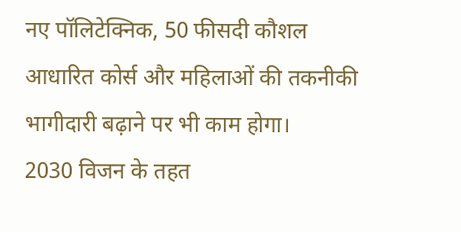नए पॉलिटेक्निक, 50 फीसदी कौशल आधारित कोर्स और महिलाओं की तकनीकी भागीदारी बढ़ाने पर भी काम होगा।
2030 विजन के तहत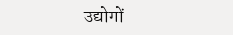उद्योगों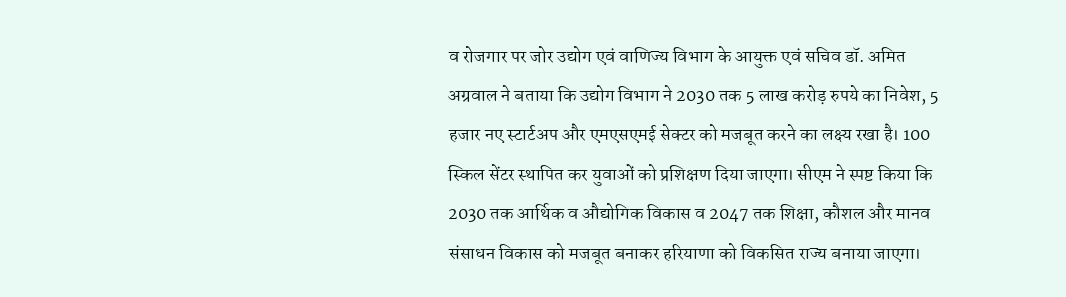व रोजगार पर जोर उद्योग एवं वाणिज्य विभाग के आयुक्त एवं सचिव डॉ. अमित अग्रवाल ने बताया कि उद्योग विभाग ने 2030 तक 5 लाख करोड़ रुपये का निवेश, 5 हजार नए स्टार्टअप और एमएसएमई सेक्टर को मजबूत करने का लक्ष्य रखा है। 100 स्किल सेंटर स्थापित कर युवाओं को प्रशिक्षण दिया जाएगा। सीएम ने स्पष्ट किया कि 2030 तक आर्थिक व औद्योगिक विकास व 2047 तक शिक्षा, कौशल और मानव संसाधन विकास को मजबूत बनाकर हरियाणा को विकसित राज्य बनाया जाएगा।